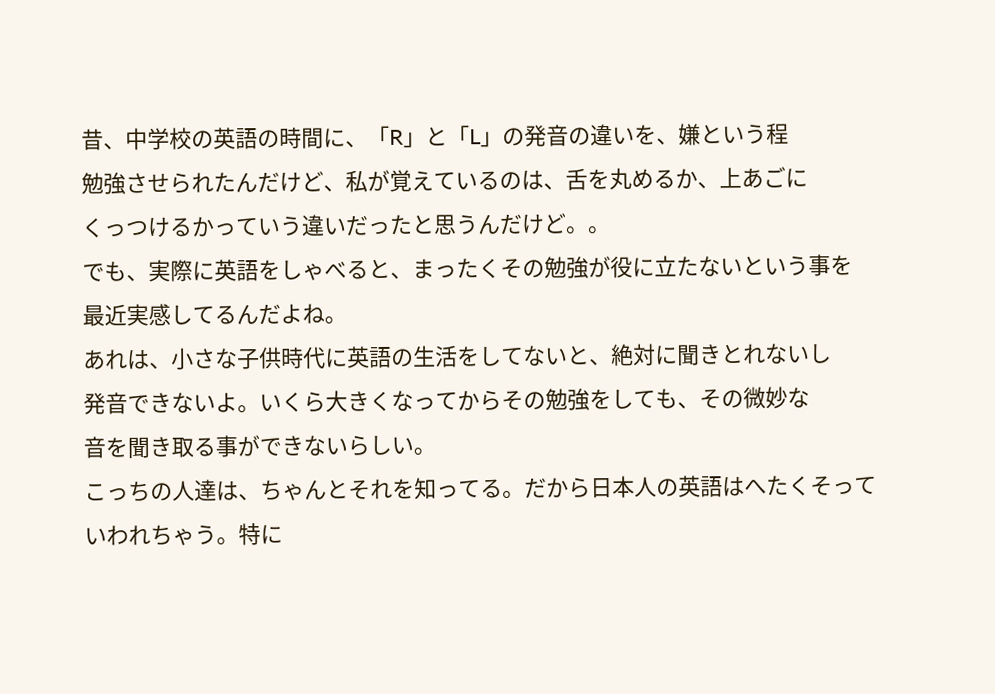昔、中学校の英語の時間に、「R」と「L」の発音の違いを、嫌という程
勉強させられたんだけど、私が覚えているのは、舌を丸めるか、上あごに
くっつけるかっていう違いだったと思うんだけど。。
でも、実際に英語をしゃべると、まったくその勉強が役に立たないという事を
最近実感してるんだよね。
あれは、小さな子供時代に英語の生活をしてないと、絶対に聞きとれないし
発音できないよ。いくら大きくなってからその勉強をしても、その微妙な
音を聞き取る事ができないらしい。
こっちの人達は、ちゃんとそれを知ってる。だから日本人の英語はへたくそって
いわれちゃう。特に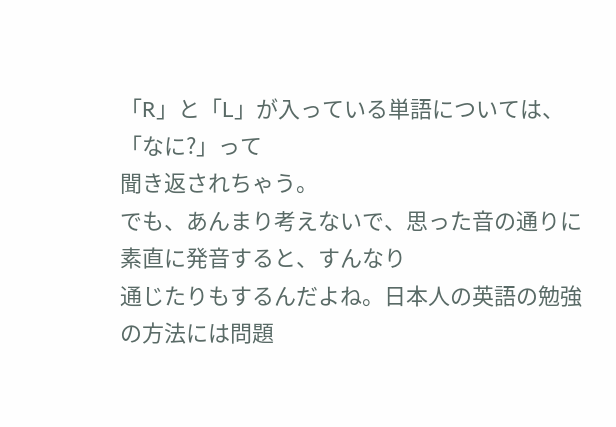「R」と「L」が入っている単語については、「なに?」って
聞き返されちゃう。
でも、あんまり考えないで、思った音の通りに素直に発音すると、すんなり
通じたりもするんだよね。日本人の英語の勉強の方法には問題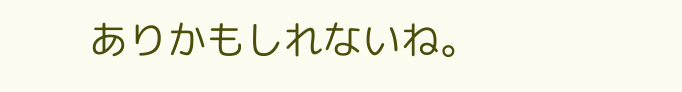ありかもしれないね。